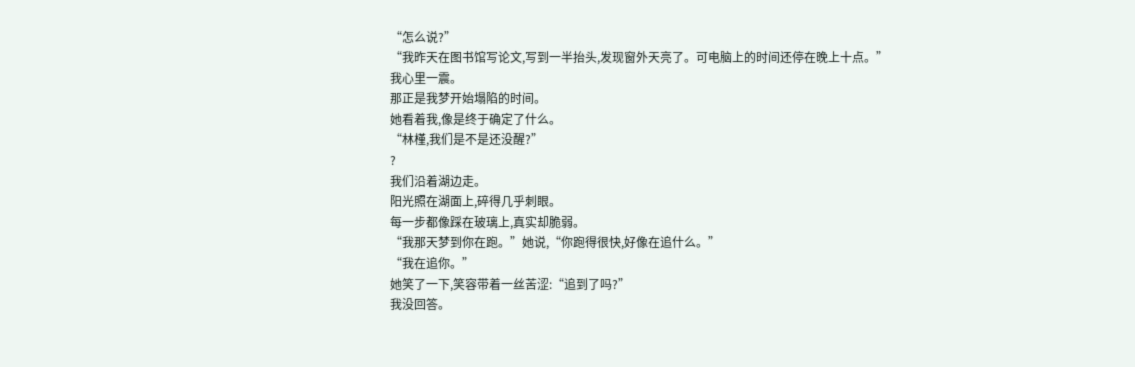“怎么说?”
“我昨天在图书馆写论文,写到一半抬头,发现窗外天亮了。可电脑上的时间还停在晚上十点。”
我心里一震。
那正是我梦开始塌陷的时间。
她看着我,像是终于确定了什么。
“林槿,我们是不是还没醒?”
?
我们沿着湖边走。
阳光照在湖面上,碎得几乎刺眼。
每一步都像踩在玻璃上,真实却脆弱。
“我那天梦到你在跑。”她说,“你跑得很快,好像在追什么。”
“我在追你。”
她笑了一下,笑容带着一丝苦涩:“追到了吗?”
我没回答。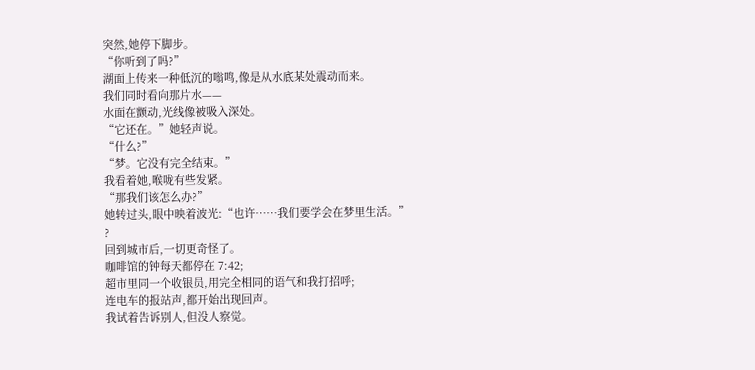突然,她停下脚步。
“你听到了吗?”
湖面上传来一种低沉的嗡鸣,像是从水底某处震动而来。
我们同时看向那片水——
水面在颤动,光线像被吸入深处。
“它还在。”她轻声说。
“什么?”
“梦。它没有完全结束。”
我看着她,喉咙有些发紧。
“那我们该怎么办?”
她转过头,眼中映着波光:“也许……我们要学会在梦里生活。”
?
回到城市后,一切更奇怪了。
咖啡馆的钟每天都停在 7:42;
超市里同一个收银员,用完全相同的语气和我打招呼;
连电车的报站声,都开始出现回声。
我试着告诉别人,但没人察觉。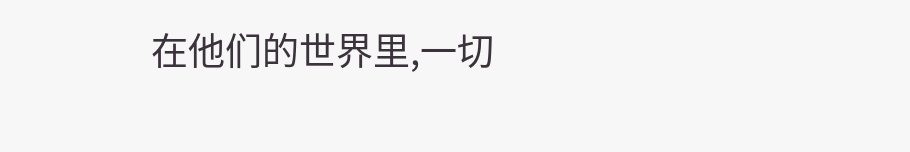在他们的世界里,一切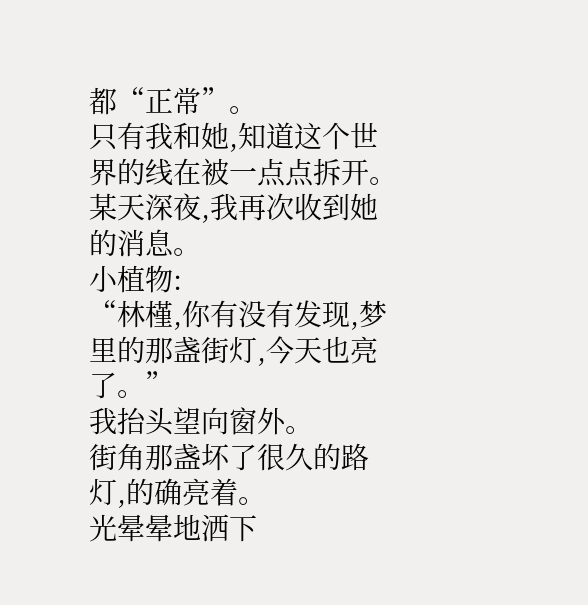都“正常”。
只有我和她,知道这个世界的线在被一点点拆开。
某天深夜,我再次收到她的消息。
小植物:
“林槿,你有没有发现,梦里的那盏街灯,今天也亮了。”
我抬头望向窗外。
街角那盏坏了很久的路灯,的确亮着。
光晕晕地洒下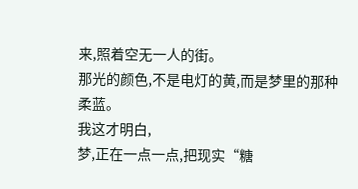来,照着空无一人的街。
那光的颜色,不是电灯的黄,而是梦里的那种柔蓝。
我这才明白,
梦,正在一点一点,把现实“糖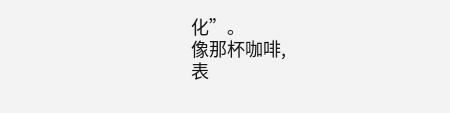化”。
像那杯咖啡,
表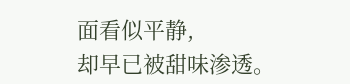面看似平静,
却早已被甜味渗透。